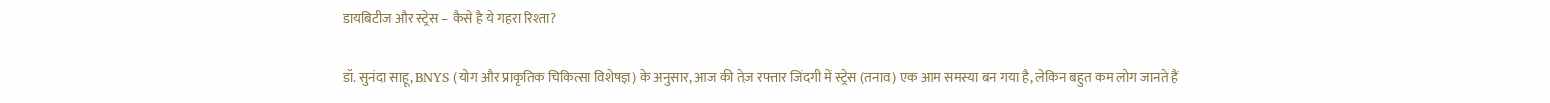डायबिटीज और स्ट्रेस – कैसे है ये गहरा रिश्ता?

डॉ. सुनंदा साहू, BNYS (योग और प्राकृतिक चिकित्सा विशेषज्ञ) के अनुसार, आज की तेज़ रफ्तार जिंदगी में स्ट्रेस (तनाव) एक आम समस्या बन गया है, लेकिन बहुत कम लोग जानते हैं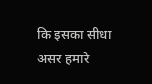कि इसका सीधा असर हमारे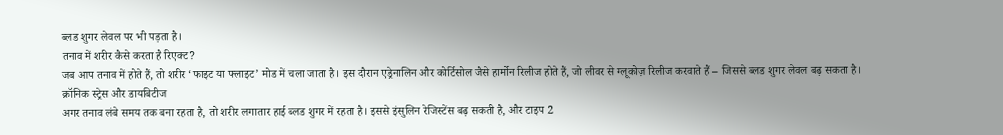ब्लड शुगर लेवल पर भी पड़ता है।
तनाव में शरीर कैसे करता है रिएक्ट?
जब आप तनाव में होते हैं, तो शरीर ‘फाइट या फ्लाइट’ मोड में चला जाता है। इस दौरान एड्रेनालिन और कोर्टिसोल जैसे हार्मोन रिलीज होते हैं, जो लीवर से ग्लूकोज़ रिलीज करवाते हैं – जिससे ब्लड शुगर लेवल बढ़ सकता है।
क्रॉनिक स्ट्रेस और डायबिटीज
अगर तनाव लंबे समय तक बना रहता है, तो शरीर लगातार हाई ब्लड शुगर में रहता है। इससे इंसुलिन रेजिस्टेंस बढ़ सकती है, और टाइप 2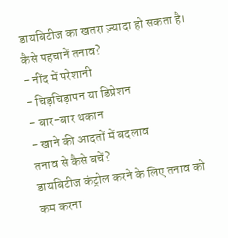डायबिटीज का खतरा ज़्यादा हो सकता है।
कैसे पहचानें तनाव?
- नींद में परेशानी
- चिड़चिड़ापन या डिप्रेशन
- बार-बार थकान
- खाने की आदतों में बदलाव
तनाव से कैसे बचें?
डायबिटीज कंट्रोल करने के लिए तनाव को कम करना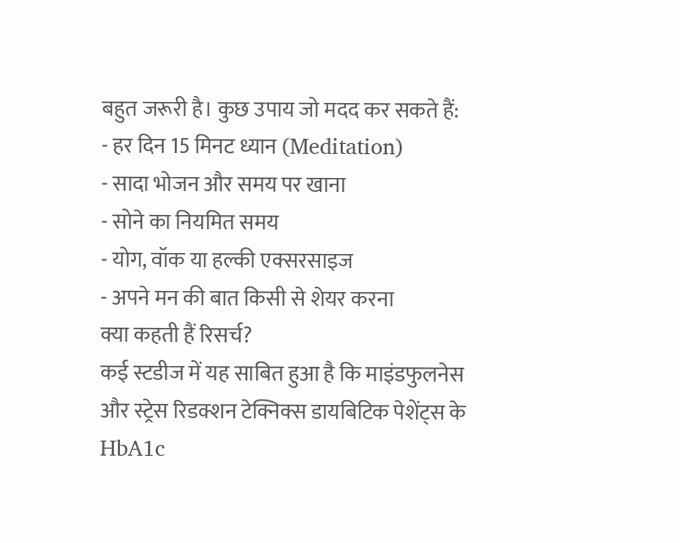बहुत जरूरी है। कुछ उपाय जो मदद कर सकते हैं:
- हर दिन 15 मिनट ध्यान (Meditation)
- सादा भोजन और समय पर खाना
- सोने का नियमित समय
- योग, वॉक या हल्की एक्सरसाइज
- अपने मन की बात किसी से शेयर करना
क्या कहती हैं रिसर्च?
कई स्टडीज में यह साबित हुआ है कि माइंडफुलनेस और स्ट्रेस रिडक्शन टेक्निक्स डायबिटिक पेशेंट्स के HbA1c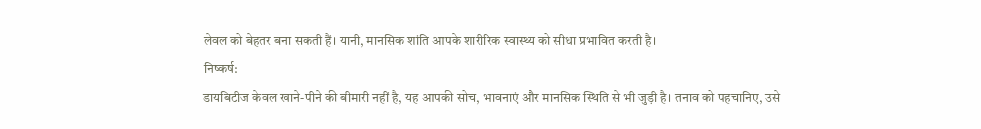लेवल को बेहतर बना सकती हैं। यानी, मानसिक शांति आपके शारीरिक स्वास्थ्य को सीधा प्रभावित करती है।
निष्कर्ष:
डायबिटीज केवल खाने-पीने की बीमारी नहीं है, यह आपकी सोच, भावनाएं और मानसिक स्थिति से भी जुड़ी है। तनाव को पहचानिए, उसे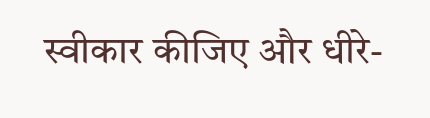स्वीकार कीजिए और धीरे-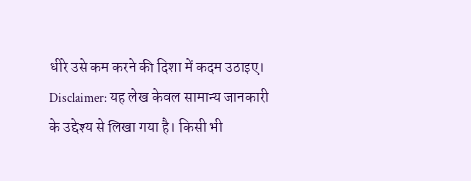धीरे उसे कम करने की दिशा में कदम उठाइए।
Disclaimer: यह लेख केवल सामान्य जानकारी के उद्देश्य से लिखा गया है। किसी भी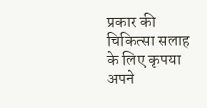प्रकार की चिकित्सा सलाह के लिए कृपया अपने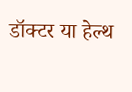डॉक्टर या हेल्थ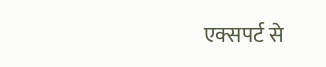एक्सपर्ट से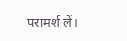परामर्श लें।